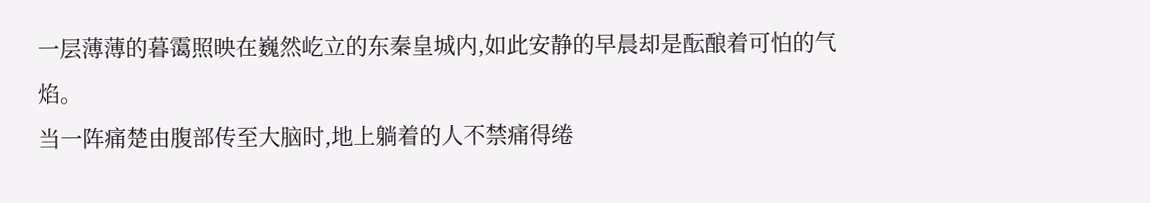一层薄薄的暮霭照映在巍然屹立的东秦皇城内,如此安静的早晨却是酝酿着可怕的气焰。
当一阵痛楚由腹部传至大脑时,地上躺着的人不禁痛得绻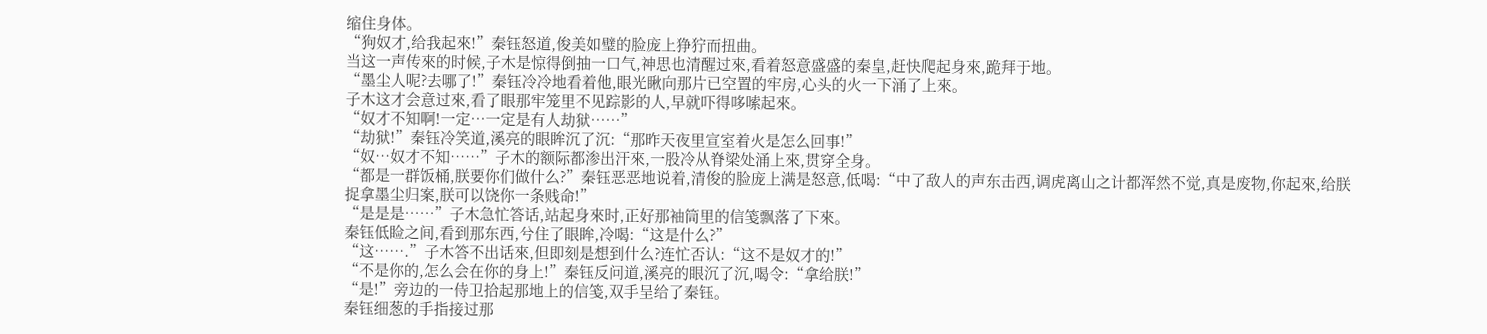缩住身体。
“狗奴才,给我起來!”秦钰怒道,俊美如璧的脸庞上狰狞而扭曲。
当这一声传來的时候,子木是惊得倒抽一口气,神思也清醒过來,看着怒意盛盛的秦皇,赶快爬起身來,跪拜于地。
“墨尘人呢?去哪了!”秦钰冷冷地看着他,眼光瞅向那片已空置的牢房,心头的火一下涌了上來。
子木这才会意过來,看了眼那牢笼里不见踪影的人,早就吓得哆嗦起來。
“奴才不知啊!一定…一定是有人劫狱……”
“劫狱!”秦钰冷笑道,溪亮的眼眸沉了沉:“那昨天夜里宣室着火是怎么回事!”
“奴…奴才不知……”子木的额际都渗出汗來,一股冷从脊梁处涌上來,贯穿全身。
“都是一群饭桶,朕要你们做什么?”秦钰恶恶地说着,清俊的脸庞上满是怒意,低喝:“中了敌人的声东击西,调虎离山之计都浑然不觉,真是废物,你起來,给朕捉拿墨尘归案,朕可以饶你一条贱命!”
“是是是……”子木急忙答话,站起身來时,正好那袖筒里的信笺飘落了下來。
秦钰低睑之间,看到那东西,兮住了眼眸,冷喝:“这是什么?”
“这…….”子木答不出话來,但即刻是想到什么?连忙否认:“这不是奴才的!”
“不是你的,怎么会在你的身上!”秦钰反问道,溪亮的眼沉了沉,喝令:“拿给朕!”
“是!”旁边的一侍卫拾起那地上的信笺,双手呈给了秦钰。
秦钰细葱的手指接过那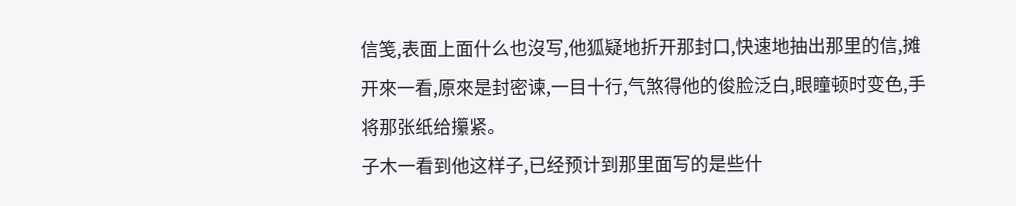信笺,表面上面什么也沒写,他狐疑地折开那封口,快速地抽出那里的信,摊开來一看,原來是封密谏,一目十行,气煞得他的俊脸泛白,眼瞳顿时变色,手将那张纸给攥紧。
子木一看到他这样子,已经预计到那里面写的是些什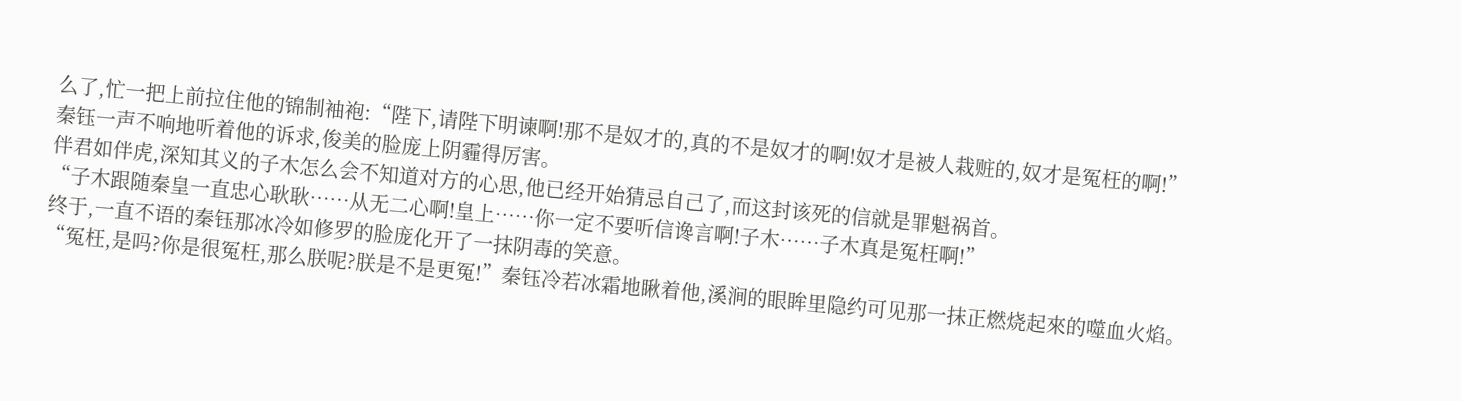么了,忙一把上前拉住他的锦制袖袍:“陛下,请陛下明谏啊!那不是奴才的,真的不是奴才的啊!奴才是被人栽赃的,奴才是冤枉的啊!”
秦钰一声不响地听着他的诉求,俊美的脸庞上阴霾得厉害。
伴君如伴虎,深知其义的子木怎么会不知道对方的心思,他已经开始猜忌自己了,而这封该死的信就是罪魁祸首。
“子木跟随秦皇一直忠心耿耿……从无二心啊!皇上……你一定不要听信谗言啊!子木……子木真是冤枉啊!”
终于,一直不语的秦钰那冰冷如修罗的脸庞化开了一抹阴毒的笑意。
“冤枉,是吗?你是很冤枉,那么朕呢?朕是不是更冤!”秦钰冷若冰霜地瞅着他,溪涧的眼眸里隐约可见那一抹正燃烧起來的噬血火焰。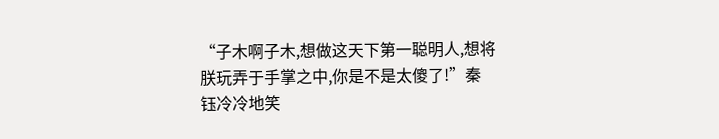“子木啊子木,想做这天下第一聪明人,想将朕玩弄于手掌之中,你是不是太傻了!”秦钰冷冷地笑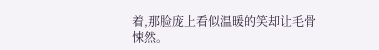着,那脸庞上看似温暖的笑却让毛骨悚然。